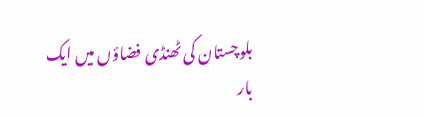بلوچستان کی ٹھنڈی فضاؤں میں ایک بار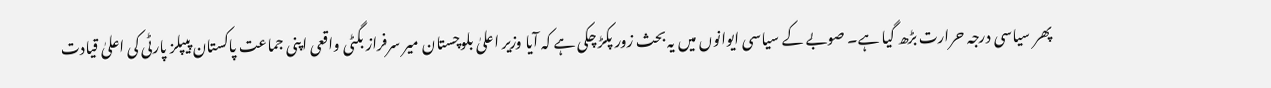پھر سیاسی درجہ حرارت بڑھ گیا ہے۔ صوبے کے سیاسی ایوانوں میں یہ بحث زور پکڑ چکی ہے کہ آیا وزیر اعلیٰ بلوچستان میر سرفراز بگٹی واقعی اپنی جماعت پاکستان پیپلز پارٹی کی اعلیٰ قیادت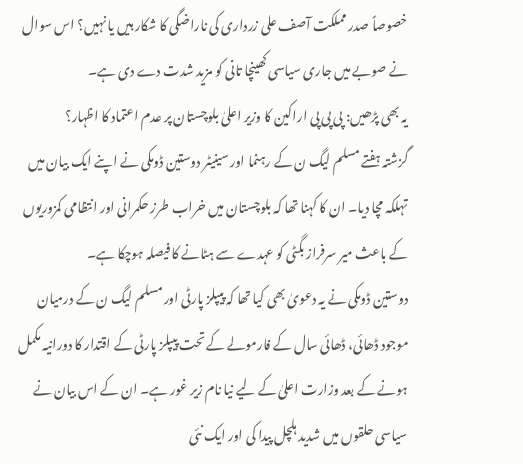خصوصاً صدر مملکت آصف علی زرداری کی ناراضگی کا شکار ہیں یا نہیں؟ اس سوال نے صوبے میں جاری سیاسی کھینچا تانی کو مزید شدت دے دی ہے۔
یہ بھی پڑھیں: پی پی پی اراکین کا وزیر اعلیٰ بلوچستان پر عدم اعتماد کا اظہار؟
گزشتہ ہفتے مسلم لیگ ن کے رہنما اور سینیٹر دوستین ڈومکی نے اپنے ایک بیان میں تہلکہ مچا دیا۔ ان کا کہنا تھا کہ بلوچستان میں خراب طرز حکمرانی اور انتظامی کمزوریوں کے باعث میر سرفراز بگٹی کو عہدے سے ہٹانے کا فیصلہ ہوچکا ہے۔
دوستین ڈومکی نے یہ دعویٰ بھی کیا تھا کہ پیپلز پارٹی اور مسلم لیگ ن کے درمیان موجود ڈھائی، ڈھائی سال کے فارمولے کے تحت پیپلز پارٹی کے اقتدار کا دورانیہ مکمل ہونے کے بعد وزارت اعلیٰ کے لیے نیا نام زیر غور ہے۔ ان کے اس بیان نے سیاسی حلقوں میں شدید ہلچل پیدا کی اور ایک نئی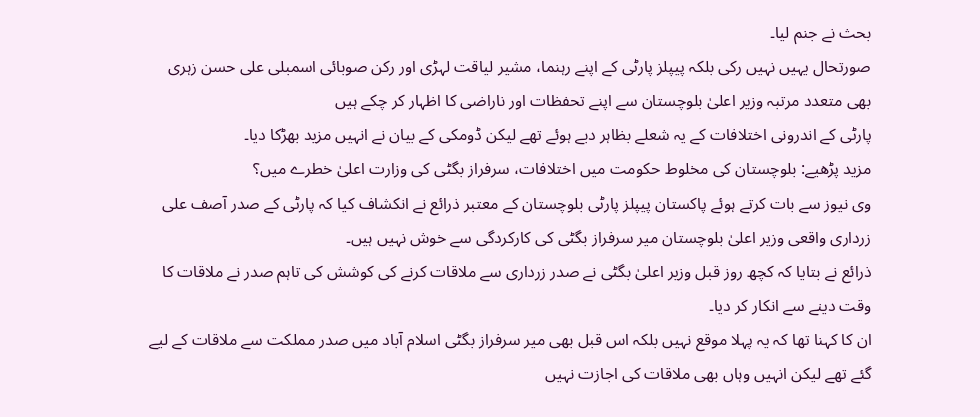بحث نے جنم لیا۔
صورتحال یہیں نہیں رکی بلکہ پیپلز پارٹی کے اپنے رہنما، مشیر لیاقت لہڑی اور رکن صوبائی اسمبلی علی حسن زہری بھی متعدد مرتبہ وزیر اعلیٰ بلوچستان سے اپنے تحفظات اور ناراضی کا اظہار کر چکے ہیں
پارٹی کے اندرونی اختلافات کے یہ شعلے بظاہر دبے ہوئے تھے لیکن ڈومکی کے بیان نے انہیں مزید بھڑکا دیا۔
مزید پڑھیے: بلوچستان کی مخلوط حکومت میں اختلافات، سرفراز بگٹی کی وزارت اعلیٰ خطرے میں؟
وی نیوز سے بات کرتے ہوئے پاکستان پیپلز پارٹی بلوچستان کے معتبر ذرائع نے انکشاف کیا کہ پارٹی کے صدر آصف علی زرداری واقعی وزیر اعلیٰ بلوچستان میر سرفراز بگٹی کی کارکردگی سے خوش نہیں ہیں۔
ذرائع نے بتایا کہ کچھ روز قبل وزیر اعلیٰ بگٹی نے صدر زرداری سے ملاقات کرنے کی کوشش کی تاہم صدر نے ملاقات کا وقت دینے سے انکار کر دیا۔
ان کا کہنا تھا کہ یہ پہلا موقع نہیں بلکہ اس قبل بھی میر سرفراز بگٹی اسلام آباد میں صدر مملکت سے ملاقات کے لیے گئے تھے لیکن انہیں وہاں بھی ملاقات کی اجازت نہیں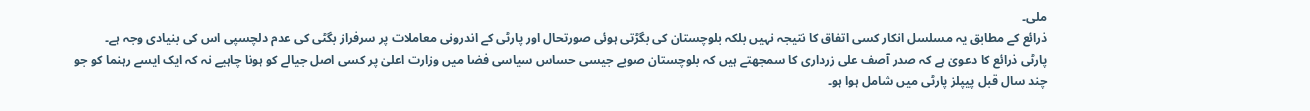ملی۔
ذرائع کے مطابق یہ مسلسل انکار کسی اتفاق کا نتیجہ نہیں بلکہ بلوچستان کی بگڑتی ہوئی صورتحال اور پارٹی کے اندرونی معاملات پر سرفراز بگٹی کی عدم دلچسپی اس کی بنیادی وجہ ہے۔
پارٹی ذرائع کا دعویٰ ہے کہ صدر آصف علی زرداری کا سمجھتے ہیں کہ بلوچستان صوبے جیسی حساس سیاسی فضا میں وزارت اعلیٰ پر کسی اصل جیالے کو ہونا چاہیے نہ کہ ایک ایسے رہنما کو جو چند سال قبل پیپلز پارٹی میں شامل ہوا ہو۔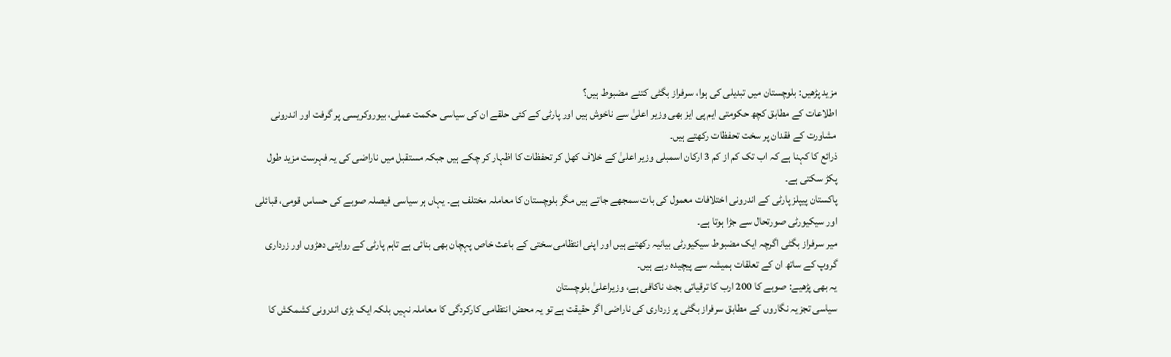مزید پڑھیں: بلوچستان میں تبدیلی کی ہوا، سرفراز بگٹی کتنے مضبوط ہیں؟
اطلاعات کے مطابق کچھ حکومتی ایم پی ایز بھی وزیر اعلیٰ سے ناخوش ہیں اور پارٹی کے کئی حلقے ان کی سیاسی حکمت عملی، بیوروکریسی پر گرفت اور اندرونی مشاورت کے فقدان پر سخت تحفظات رکھتے ہیں۔
ذرائع کا کہنا ہے کہ اب تک کم از کم 3 ارکان اسمبلی وزیر اعلیٰ کے خلاف کھل کر تحفظات کا اظہار کر چکے ہیں جبکہ مستقبل میں ناراضی کی یہ فہرست مزید طول پکڑ سکتی ہے۔
پاکستان پیپلز پارٹی کے اندرونی اختلافات معمول کی بات سمجھے جاتے ہیں مگر بلوچستان کا معاملہ مختلف ہے۔ یہاں ہر سیاسی فیصلہ صوبے کی حساس قومی، قبائلی اور سیکیورٹی صورتحال سے جڑا ہوتا ہے۔
میر سرفراز بگٹی اگرچہ ایک مضبوط سیکیورٹی بیانیہ رکھتے ہیں اور اپنی انتظامی سختی کے باعث خاص پہچان بھی بنائی ہے تاہم پارٹی کے روایتی دھڑوں اور زرداری گروپ کے ساتھ ان کے تعلقات ہمیشہ سے پیچیدہ رہے ہیں۔
یہ بھی پڑھیے: صوبے کا 200 ارب کا ترقیاتی بجٹ ناکافی ہے، وزیراعلیٰ بلوچستان
سیاسی تجزیہ نگاروں کے مطابق سرفراز بگٹی پر زرداری کی ناراضی اگر حقیقت ہے تو یہ محض انتظامی کارکردگی کا معاملہ نہیں بلکہ ایک بڑی اندرونی کشمکش کا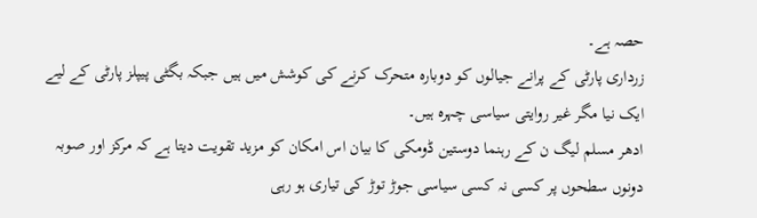حصہ ہے۔
زرداری پارٹی کے پرانے جیالوں کو دوبارہ متحرک کرنے کی کوشش میں ہیں جبکہ بگٹی پیپلز پارٹی کے لیے ایک نیا مگر غیر روایتی سیاسی چہرہ ہیں۔
ادھر مسلم لیگ ن کے رہنما دوستین ڈومکی کا بیان اس امکان کو مزید تقویت دیتا ہے کہ مرکز اور صوبہ دونوں سطحوں پر کسی نہ کسی سیاسی جوڑ توڑ کی تیاری ہو رہی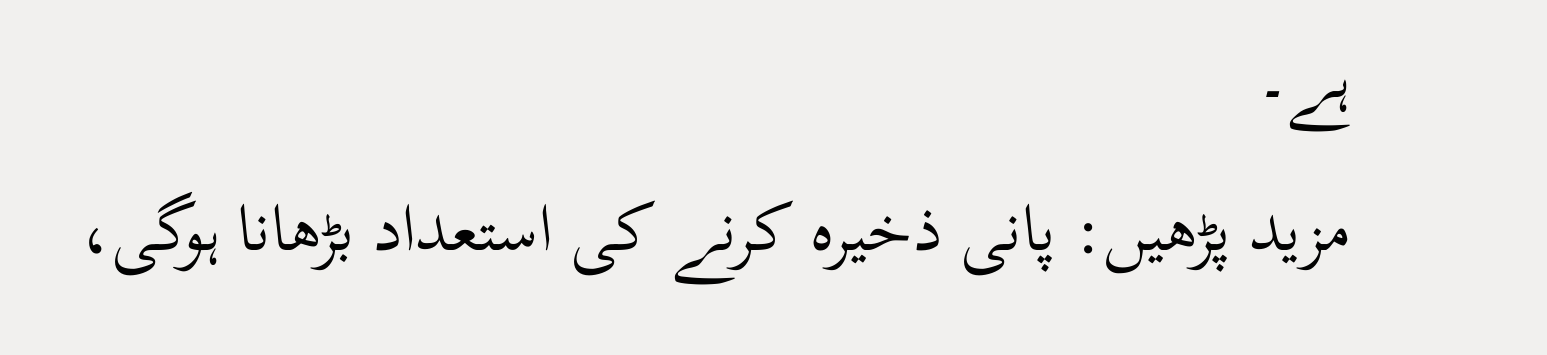ہے۔
مزید پڑھیں: پانی ذخیرہ کرنے کی استعداد بڑھانا ہوگی،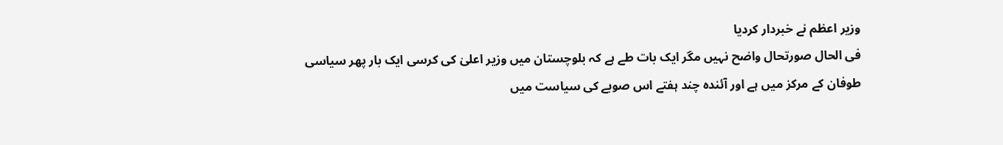وزیر اعظم نے خبردار کردیا
فی الحال صورتحال واضح نہیں مگر ایک بات طے ہے کہ بلوچستان میں وزیر اعلیٰ کی کرسی ایک بار پھر سیاسی طوفان کے مرکز میں ہے اور آئندہ چند ہفتے اس صوبے کی سیاست میں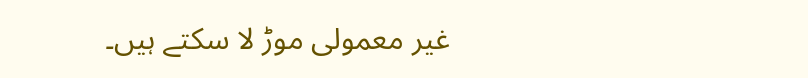غیر معمولی موڑ لا سکتے ہیں۔